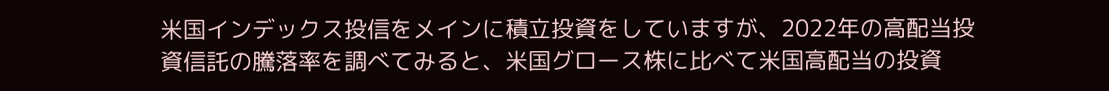米国インデックス投信をメインに積立投資をしていますが、2022年の高配当投資信託の騰落率を調べてみると、米国グロース株に比べて米国高配当の投資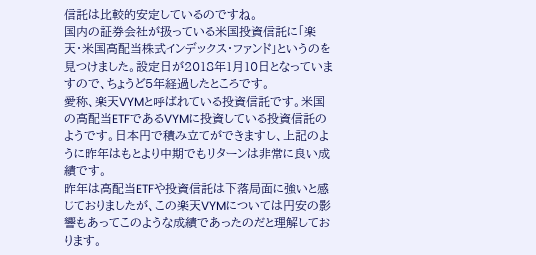信託は比較的安定しているのですね。
国内の証券会社が扱っている米国投資信託に「楽天・米国高配当株式インデックス・ファンド」というのを見つけました。設定日が2018年1月10日となっていますので、ちょうど5年経過したところです。
愛称、楽天VYMと呼ばれている投資信託です。米国の高配当ETFであるVYMに投資している投資信託のようです。日本円で積み立てができますし、上記のように昨年はもとより中期でもリターンは非常に良い成績です。
昨年は高配当ETFや投資信託は下落局面に強いと感じておりましたが、この楽天VYMについては円安の影響もあってこのような成績であったのだと理解しております。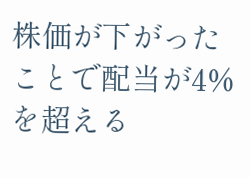株価が下がったことで配当が4%を超える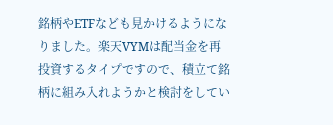銘柄やETFなども見かけるようになりました。楽天VYMは配当金を再投資するタイプですので、積立て銘柄に組み入れようかと検討をしてい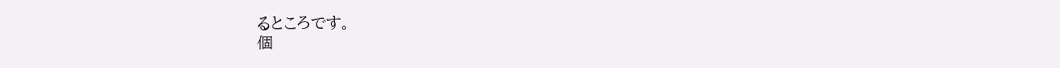るところです。
個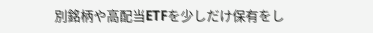別銘柄や高配当ETFを少しだけ保有をし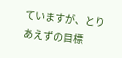ていますが、とりあえずの目標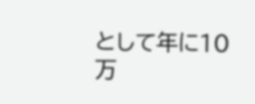として年に10万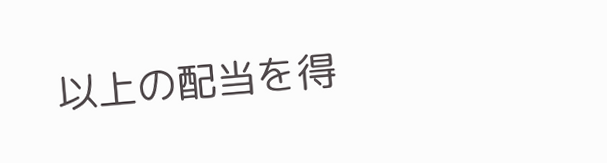以上の配当を得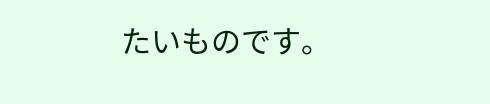たいものです。